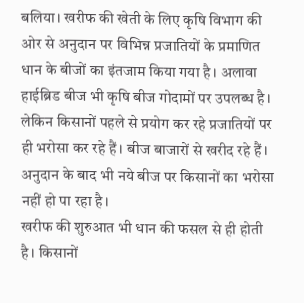बलिया। खरीफ की खेती के लिए कृषि विभाग की ओर से अनुदान पर विभिन्न प्रजातियों के प्रमाणित धान के बीजों का इंतजाम किया गया है। अलावा हाईब्रिड बीज भी कृषि बीज गोदामों पर उपलब्ध है। लेकिन किसानों पहले से प्रयोग कर रहे प्रजातियों पर ही भरोसा कर रहे हैं। बीज बाजारों से खरीद रहे हैं। अनुदान के बाद भी नये बीज पर किसानों का भरोसा नहीं हो पा रहा है।
खरीफ की शुरुआत भी धान की फसल से ही होती है। किसानों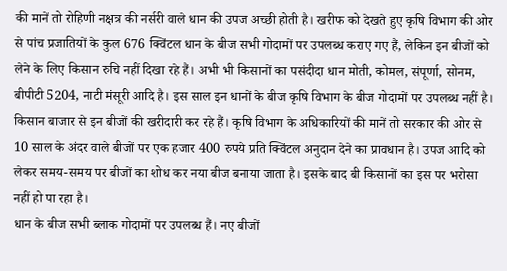की मानें तो रोहिणी नक्षत्र की नर्सरी वाले धान की उपज अच्छी होती है। खरीफ को देखते हुए कृषि विभाग की ओर से पांच प्रजातियों के कुल 676 क्विंटल धान के बीज सभी गोदामों पर उपलब्ध कराए गए हैं, लेकिन इन बीजों को लेने के लिए किसान रुचि नहीं दिखा रहे हैं। अभी भी किसानों का पसंदीदा धान मोती, कोमल, संपूर्णा, सोनम, बीपीटी 5204, नाटी मंसूरी आदि है। इस साल इन धानों के बीज कृषि विभाग के बीज गोदामों पर उपलब्ध नहीं है।
किसान बाजार से इन बीजों की खरीदारी कर रहे हैं। कृषि विभाग के अधिकारियों की मानें तो सरकार की ओर से 10 साल के अंदर वाले बीजों पर एक हजार 400 रुपये प्रति क्विंटल अनुदान देने का प्रावधान है। उपज आदि को लेकर समय-समय पर बीजों का शोध कर नया बीज बनाया जाता है। इसके बाद बी किसानों का इस पर भरोसा नहीं हो पा रहा है।
धान के बीज सभी ब्लाक गोदामों पर उपलब्ध हैं। नए बीजों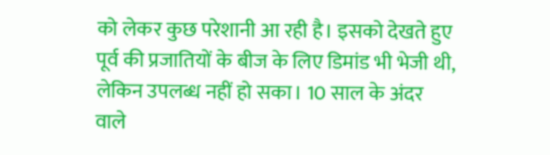को लेकर कुछ परेशानी आ रही है। इसको देखते हुए पूर्व की प्रजातियों के बीज के लिए डिमांड भी भेजी थी, लेकिन उपलब्ध नहीं हो सका। 10 साल के अंदर वाले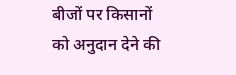बीजों पर किसानों को अनुदान देने की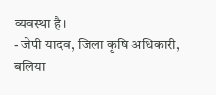व्यवस्था है।
- जेपी यादव, जिला कृषि अधिकारी, बलिया